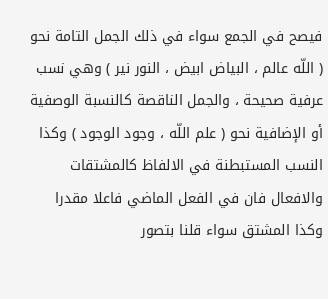فيصح في الجمع سواء في ذلك الجمل التامة نحو ( اللّه عالم ، البياض ابيض ، النور نير ) وهي نسب عرفية صحيحة ، والجمل الناقصة كالنسبة الوصفية أو الإضافية نحو ( علم اللّه ، وجود الوجود ) وكذا النسب المستبطنة في الالفاظ كالمشتقات والافعال فان في الفعل الماضي فاعلا مقدرا وكذا المشتق سواء قلنا بتصور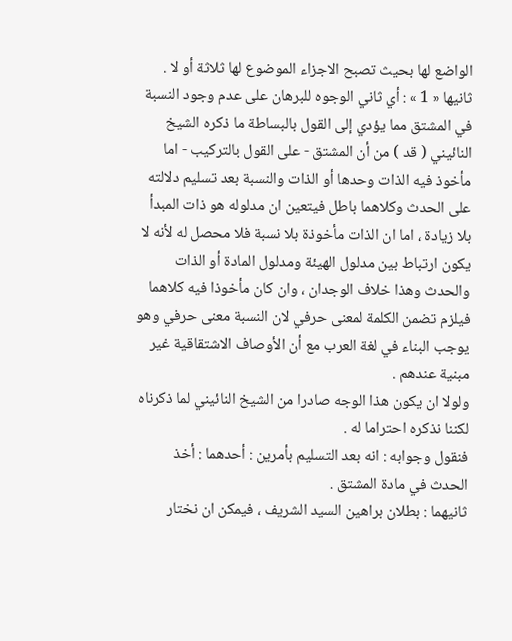الواضع لها بحيث تصبح الاجزاء الموضوع لها ثلاثة أو لا .
ثانيها « 1 » : أي ثاني الوجوه للبرهان على عدم وجود النسبة في المشتق مما يؤدي إلى القول بالبساطة ما ذكره الشيخ النائيني ( قد ) من أن المشتق - على القول بالتركيب - اما مأخوذ فيه الذات وحدها أو الذات والنسبة بعد تسليم دلالته على الحدث وكلاهما باطل فيتعين ان مدلوله هو ذات المبدأ بلا زيادة ، اما ان الذات مأخوذة بلا نسبة فلا محصل له لأنه لا يكون ارتباط بين مدلول الهيئة ومدلول المادة أو الذات والحدث وهذا خلاف الوجدان ، وان كان مأخوذا فيه كلاهما فيلزم تضمن الكلمة لمعنى حرفي لان النسبة معنى حرفي وهو يوجب البناء في لغة العرب مع أن الأوصاف الاشتقاقية غير مبنية عندهم .
ولولا ان يكون هذا الوجه صادرا من الشيخ النائيني لما ذكرناه لكننا نذكره احتراما له .
فنقول وجوابه : انه بعد التسليم بأمرين : أحدهما : أخذ الحدث في مادة المشتق .
ثانيهما : بطلان براهين السيد الشريف ، فيمكن ان نختار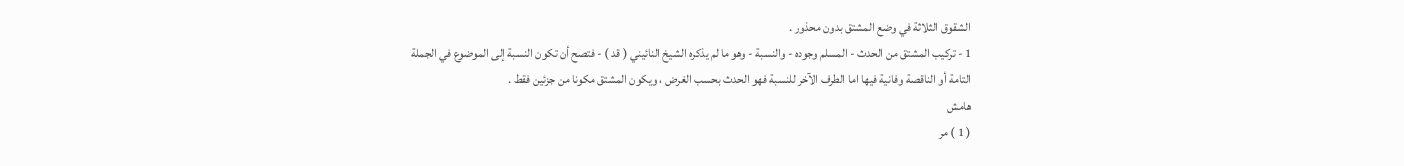الشقوق الثلاثة في وضع المشتق بدون محذور .
1 - تركيب المشتق من الحدث - المسلم وجوده - والنسبة - وهو ما لم يذكره الشيخ النائيني ( قد ) - فتصح أن تكون النسبة إلى الموضوع في الجملة التامة أو الناقصة وفانية فيها اما الطرف الآخر للنسبة فهو الحدث بحسب الغرض ، ويكون المشتق مكونا من جزئين فقط .
هامش
( 1 ) مر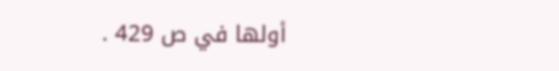أولها في ص 429 .